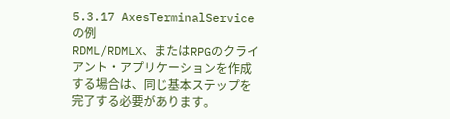5.3.17 AxesTerminalServiceの例
RDML/RDMLX、またはRPGのクライアント・アプリケーションを作成する場合は、同じ基本ステップを完了する必要があります。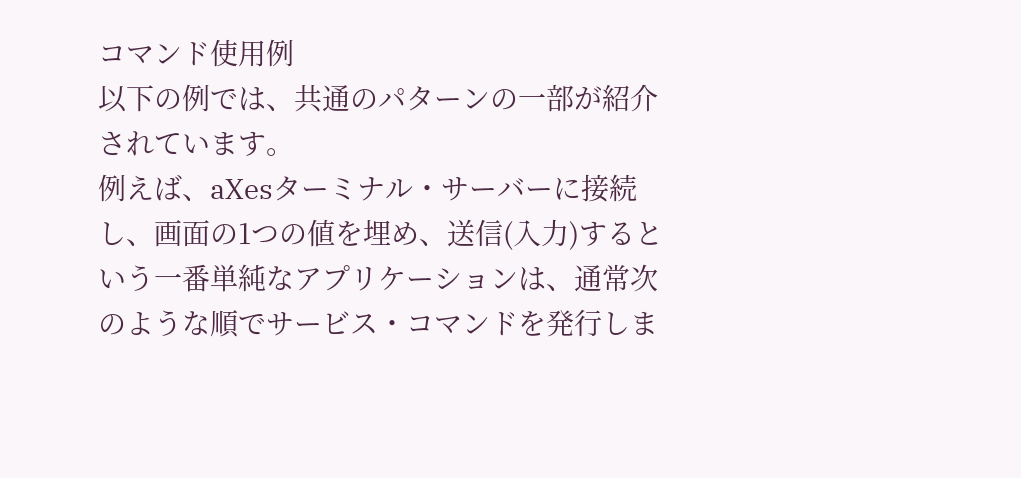コマンド使用例
以下の例では、共通のパターンの一部が紹介されています。
例えば、aXesターミナル・サーバーに接続し、画面の1つの値を埋め、送信(入力)するという一番単純なアプリケーションは、通常次のような順でサービス・コマンドを発行しま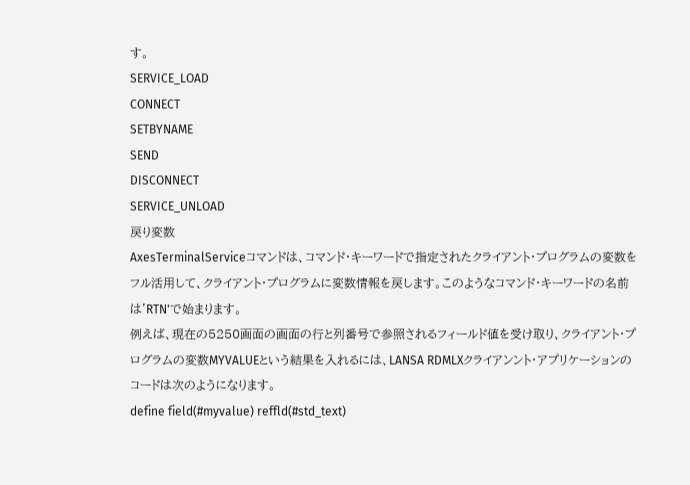す。
SERVICE_LOAD
CONNECT
SETBYNAME
SEND
DISCONNECT
SERVICE_UNLOAD
戻り変数
AxesTerminalServiceコマンドは、コマンド・キーワードで指定されたクライアント・プログラムの変数をフル活用して、クライアント・プログラムに変数情報を戻します。このようなコマンド・キーワードの名前は'RTN'で始まります。
例えば、現在の5250画面の画面の行と列番号で参照されるフィールド値を受け取り、クライアント・プログラムの変数MYVALUEという結果を入れるには、LANSA RDMLXクライアンント・アプリケーションのコードは次のようになります。
define field(#myvalue) reffld(#std_text)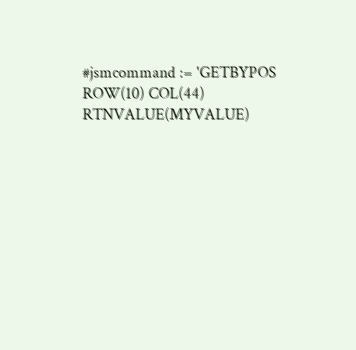#jsmcommand := 'GETBYPOS ROW(10) COL(44) RTNVALUE(MYVALUE)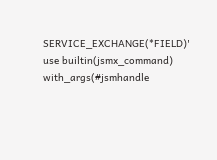SERVICE_EXCHANGE(*FIELD)'
use builtin(jsmx_command) with_args(#jsmhandle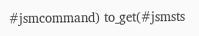#jsmcommand) to_get(#jsmsts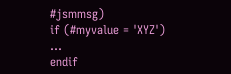#jsmmsg)
if (#myvalue = 'XYZ')
...
endif